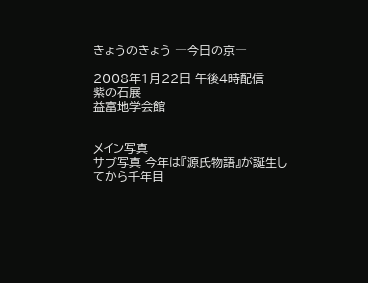きょうのきょう ―今日の京―

2008年1月22日 午後4時配信
紫の石展
益富地学会館


メイン写真
サブ写真 今年は『源氏物語』が誕生してから千年目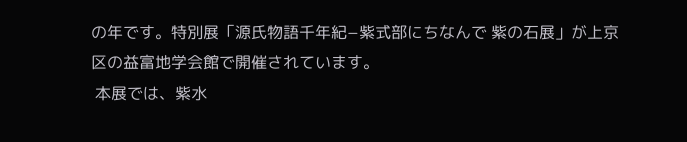の年です。特別展「源氏物語千年紀−紫式部にちなんで 紫の石展」が上京区の益富地学会館で開催されています。
 本展では、紫水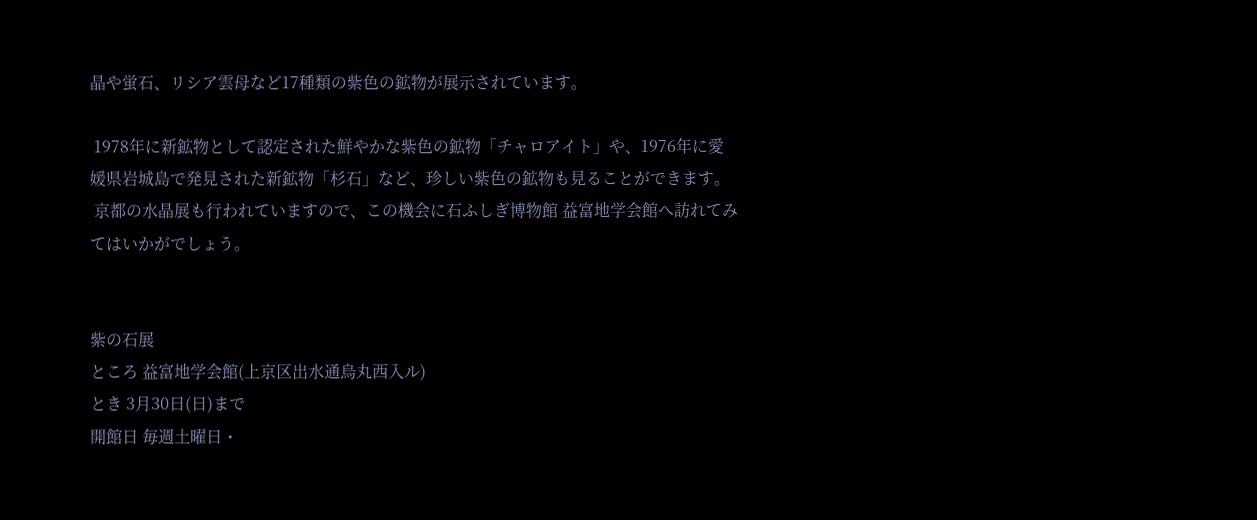晶や蛍石、リシア雲母など17種類の紫色の鉱物が展示されています。

 1978年に新鉱物として認定された鮮やかな紫色の鉱物「チャロアイト」や、1976年に愛媛県岩城島で発見された新鉱物「杉石」など、珍しい紫色の鉱物も見ることができます。
 京都の水晶展も行われていますので、この機会に石ふしぎ博物館 益富地学会館へ訪れてみてはいかがでしょう。


紫の石展
ところ 益富地学会館(上京区出水通烏丸西入ル)
とき 3月30日(日)まで
開館日 毎週土曜日・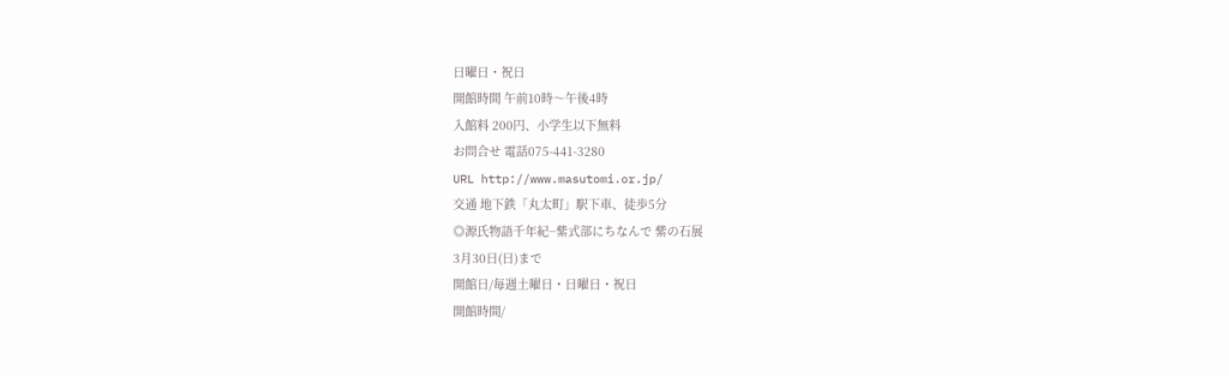日曜日・祝日
開館時間 午前10時〜午後4時
入館料 200円、小学生以下無料
お問合せ 電話075-441-3280
URL http://www.masutomi.or.jp/
交通 地下鉄「丸太町」駅下車、徒歩5分
◎源氏物語千年紀−紫式部にちなんで 紫の石展
3月30日(日)まで
開館日/毎週土曜日・日曜日・祝日
開館時間/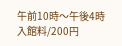午前10時〜午後4時
入館料/200円